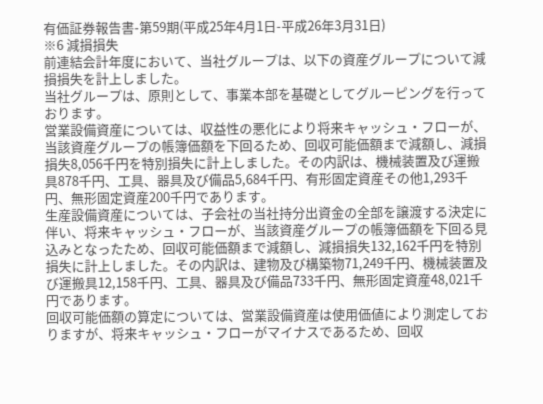有価証券報告書-第59期(平成25年4月1日-平成26年3月31日)
※6 減損損失
前連結会計年度において、当社グループは、以下の資産グループについて減損損失を計上しました。
当社グループは、原則として、事業本部を基礎としてグルーピングを行っております。
営業設備資産については、収益性の悪化により将来キャッシュ・フローが、当該資産グループの帳簿価額を下回るため、回収可能価額まで減額し、減損損失8,056千円を特別損失に計上しました。その内訳は、機械装置及び運搬具878千円、工具、器具及び備品5,684千円、有形固定資産その他1,293千円、無形固定資産200千円であります。
生産設備資産については、子会社の当社持分出資金の全部を譲渡する決定に伴い、将来キャッシュ・フローが、当該資産グループの帳簿価額を下回る見込みとなったため、回収可能価額まで減額し、減損損失132,162千円を特別損失に計上しました。その内訳は、建物及び構築物71,249千円、機械装置及び運搬具12,158千円、工具、器具及び備品733千円、無形固定資産48,021千円であります。
回収可能価額の算定については、営業設備資産は使用価値により測定しておりますが、将来キャッシュ・フローがマイナスであるため、回収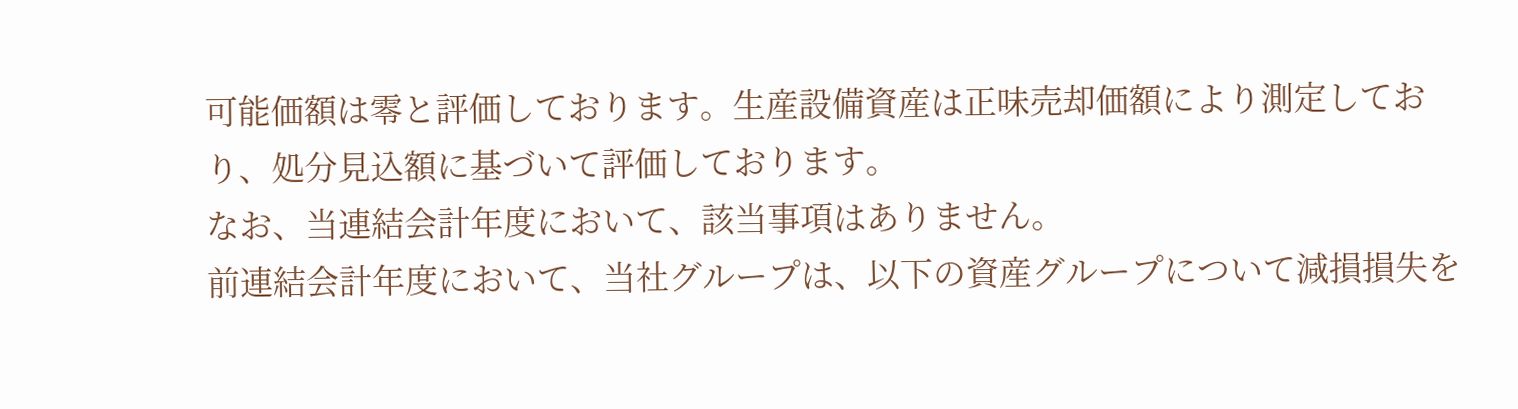可能価額は零と評価しております。生産設備資産は正味売却価額により測定しており、処分見込額に基づいて評価しております。
なお、当連結会計年度において、該当事項はありません。
前連結会計年度において、当社グループは、以下の資産グループについて減損損失を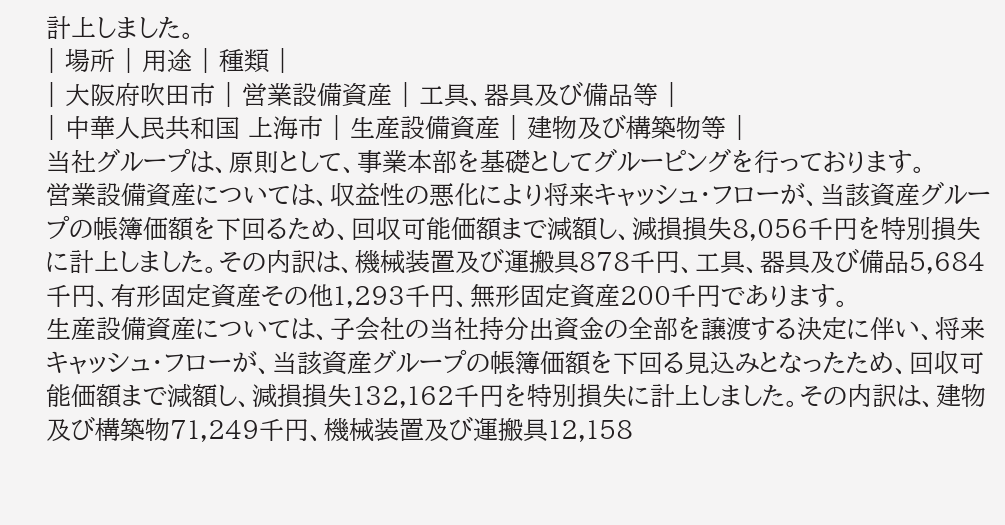計上しました。
| 場所 | 用途 | 種類 |
| 大阪府吹田市 | 営業設備資産 | 工具、器具及び備品等 |
| 中華人民共和国 上海市 | 生産設備資産 | 建物及び構築物等 |
当社グループは、原則として、事業本部を基礎としてグルーピングを行っております。
営業設備資産については、収益性の悪化により将来キャッシュ・フローが、当該資産グループの帳簿価額を下回るため、回収可能価額まで減額し、減損損失8,056千円を特別損失に計上しました。その内訳は、機械装置及び運搬具878千円、工具、器具及び備品5,684千円、有形固定資産その他1,293千円、無形固定資産200千円であります。
生産設備資産については、子会社の当社持分出資金の全部を譲渡する決定に伴い、将来キャッシュ・フローが、当該資産グループの帳簿価額を下回る見込みとなったため、回収可能価額まで減額し、減損損失132,162千円を特別損失に計上しました。その内訳は、建物及び構築物71,249千円、機械装置及び運搬具12,158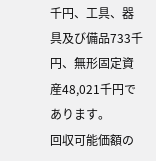千円、工具、器具及び備品733千円、無形固定資産48,021千円であります。
回収可能価額の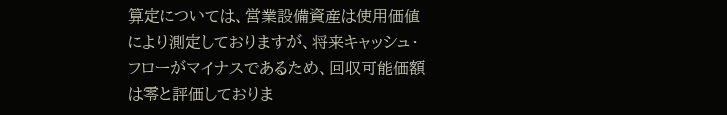算定については、営業設備資産は使用価値により測定しておりますが、将来キャッシュ・フローがマイナスであるため、回収可能価額は零と評価しておりま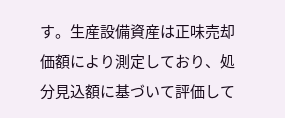す。生産設備資産は正味売却価額により測定しており、処分見込額に基づいて評価して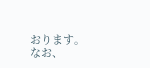おります。
なお、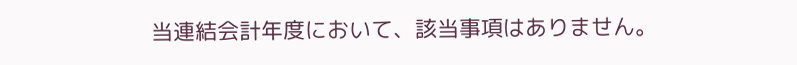当連結会計年度において、該当事項はありません。